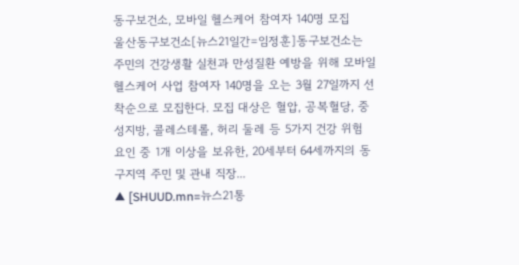동구보건소, 모바일 헬스케어 참여자 140명 모집
울산동구보건소[뉴스21일간=임정훈]동구보건소는 주민의 건강생활 실천과 만성질환 예방을 위해 모바일 헬스케어 사업 참여자 140명을 오는 3월 27일까지 선착순으로 모집한다. 모집 대상은 혈압, 공복혈당, 중성지방, 콜레스테롤, 허리 둘레 등 5가지 건강 위험 요인 중 1개 이상을 보유한, 20세부터 64세까지의 동구지역 주민 및 관내 직장...
▲ [SHUUD.mn=뉴스21통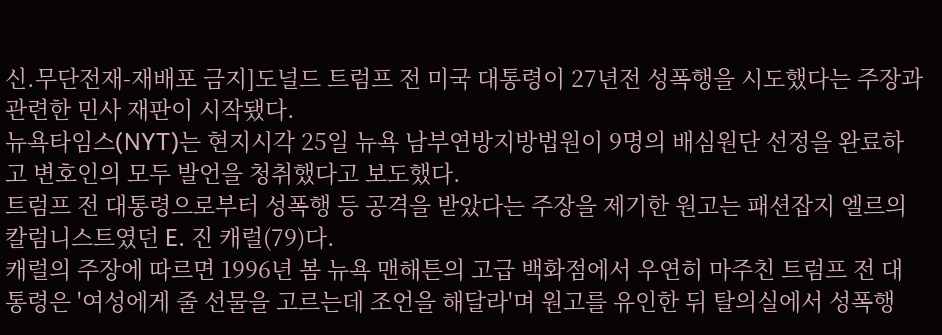신.무단전재-재배포 금지]도널드 트럼프 전 미국 대통령이 27년전 성폭행을 시도했다는 주장과 관련한 민사 재판이 시작됐다.
뉴욕타임스(NYT)는 현지시각 25일 뉴욕 남부연방지방법원이 9명의 배심원단 선정을 완료하고 변호인의 모두 발언을 청취했다고 보도했다.
트럼프 전 대통령으로부터 성폭행 등 공격을 받았다는 주장을 제기한 원고는 패션잡지 엘르의 칼럼니스트였던 E. 진 캐럴(79)다.
캐럴의 주장에 따르면 1996년 봄 뉴욕 맨해튼의 고급 백화점에서 우연히 마주친 트럼프 전 대통령은 '여성에게 줄 선물을 고르는데 조언을 해달라'며 원고를 유인한 뒤 탈의실에서 성폭행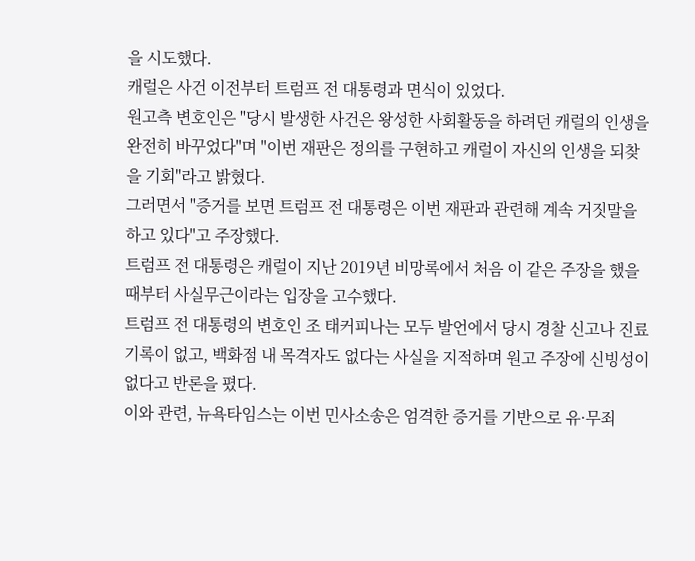을 시도했다.
캐럴은 사건 이전부터 트럼프 전 대통령과 면식이 있었다.
원고측 변호인은 "당시 발생한 사건은 왕성한 사회활동을 하려던 캐럴의 인생을 완전히 바꾸었다"며 "이번 재판은 정의를 구현하고 캐럴이 자신의 인생을 되찾을 기회"라고 밝혔다.
그러면서 "증거를 보면 트럼프 전 대통령은 이번 재판과 관련해 계속 거짓말을 하고 있다"고 주장했다.
트럼프 전 대통령은 캐럴이 지난 2019년 비망록에서 처음 이 같은 주장을 했을 때부터 사실무근이라는 입장을 고수했다.
트럼프 전 대통령의 변호인 조 태커피나는 모두 발언에서 당시 경찰 신고나 진료 기록이 없고, 백화점 내 목격자도 없다는 사실을 지적하며 원고 주장에 신빙성이 없다고 반론을 폈다.
이와 관련, 뉴욕타임스는 이번 민사소송은 엄격한 증거를 기반으로 유·무죄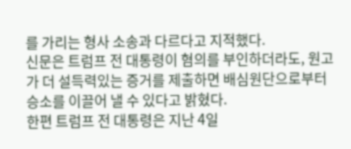를 가리는 형사 소송과 다르다고 지적했다.
신문은 트럼프 전 대통령이 혐의를 부인하더라도, 원고가 더 설득력있는 증거를 제출하면 배심원단으로부터 승소를 이끌어 낼 수 있다고 밝혔다.
한편 트럼프 전 대통령은 지난 4일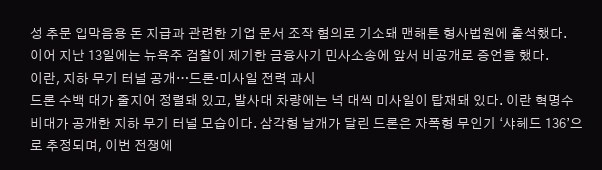성 추문 입막음용 돈 지급과 관련한 기업 문서 조작 혐의로 기소돼 맨해튼 형사법원에 출석했다.
이어 지난 13일에는 뉴욕주 검찰이 제기한 금융사기 민사소송에 앞서 비공개로 증언을 했다.
이란, 지하 무기 터널 공개…드론·미사일 전력 과시
드론 수백 대가 줄지어 정렬돼 있고, 발사대 차량에는 넉 대씩 미사일이 탑재돼 있다. 이란 혁명수비대가 공개한 지하 무기 터널 모습이다. 삼각형 날개가 달린 드론은 자폭형 무인기 ‘샤헤드 136’으로 추정되며, 이번 전쟁에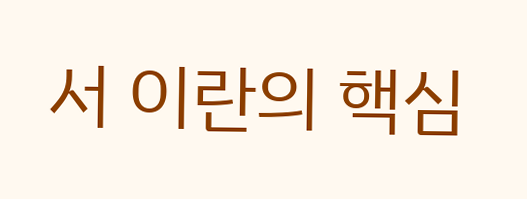서 이란의 핵심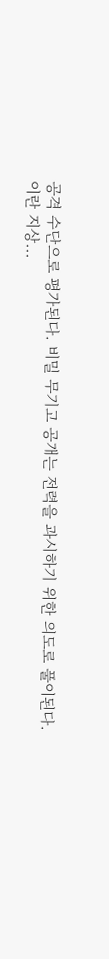공격 수단으로 평가된다. 비밀 무기고 공개는 전력을 과시하기 위한 의도로 풀이된다.
이란 지상...